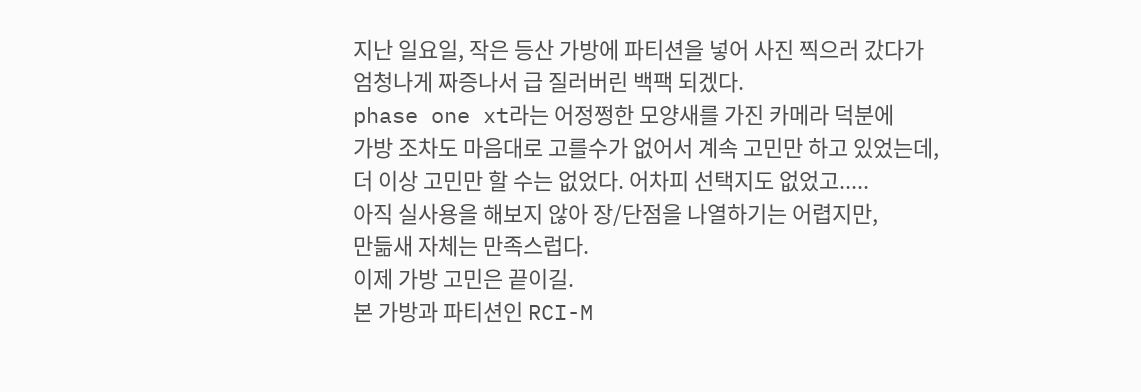지난 일요일, 작은 등산 가방에 파티션을 넣어 사진 찍으러 갔다가
엄청나게 짜증나서 급 질러버린 백팩 되겠다.
phase one xt라는 어정쩡한 모양새를 가진 카메라 덕분에
가방 조차도 마음대로 고를수가 없어서 계속 고민만 하고 있었는데,
더 이상 고민만 할 수는 없었다. 어차피 선택지도 없었고.....
아직 실사용을 해보지 않아 장/단점을 나열하기는 어렵지만,
만듦새 자체는 만족스럽다.
이제 가방 고민은 끝이길.
본 가방과 파티션인 RCI-M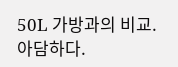50L 가방과의 비교. 아담하다.